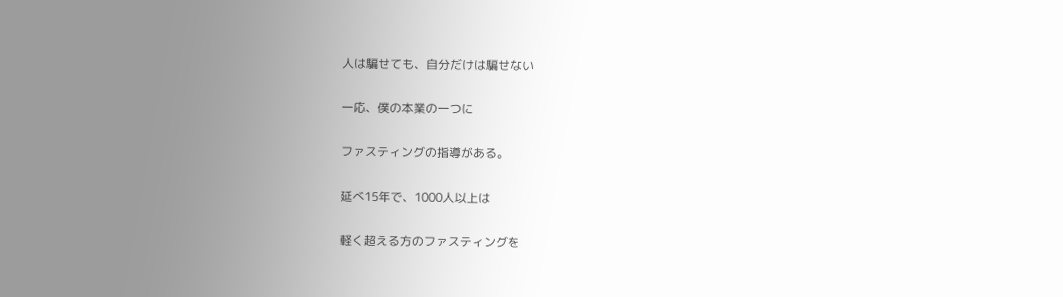人は騙せても、自分だけは騙せない

一応、僕の本業の一つに

ファスティングの指導がある。

延べ15年で、1000人以上は

軽く超える方のファスティングを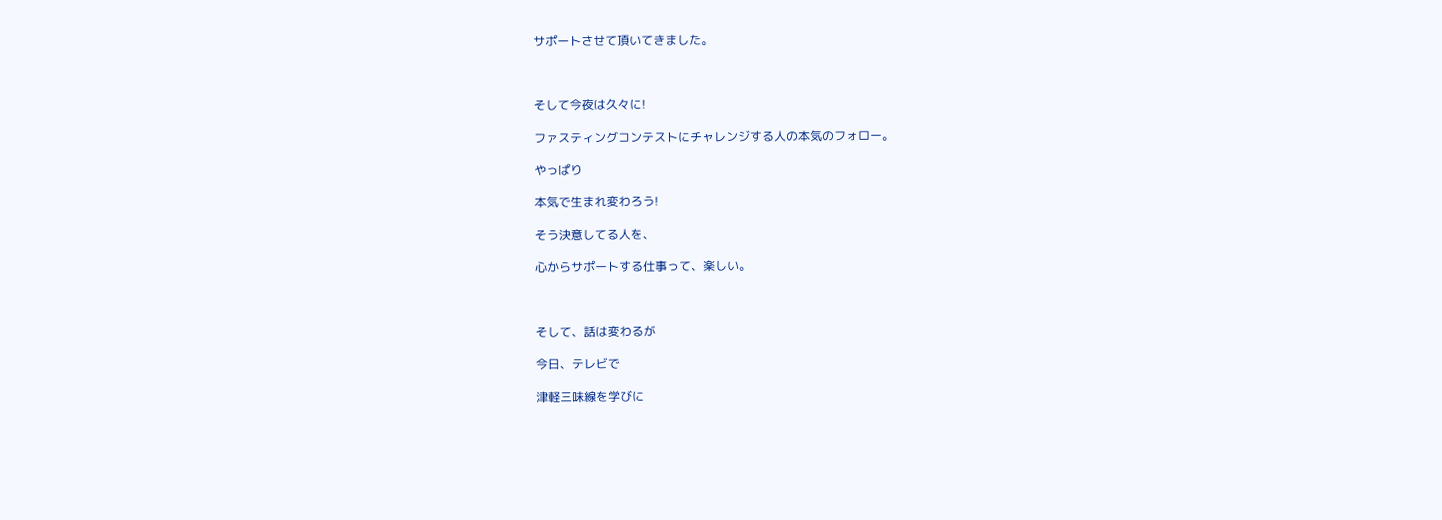サポートさせて頂いてきました。



そして今夜は久々に!

ファスティングコンテストにチャレンジする人の本気のフォロー。

やっぱり

本気で生まれ変わろう!

そう決意してる人を、

心からサポートする仕事って、楽しい。



そして、話は変わるが

今日、テレビで

津軽三味線を学びに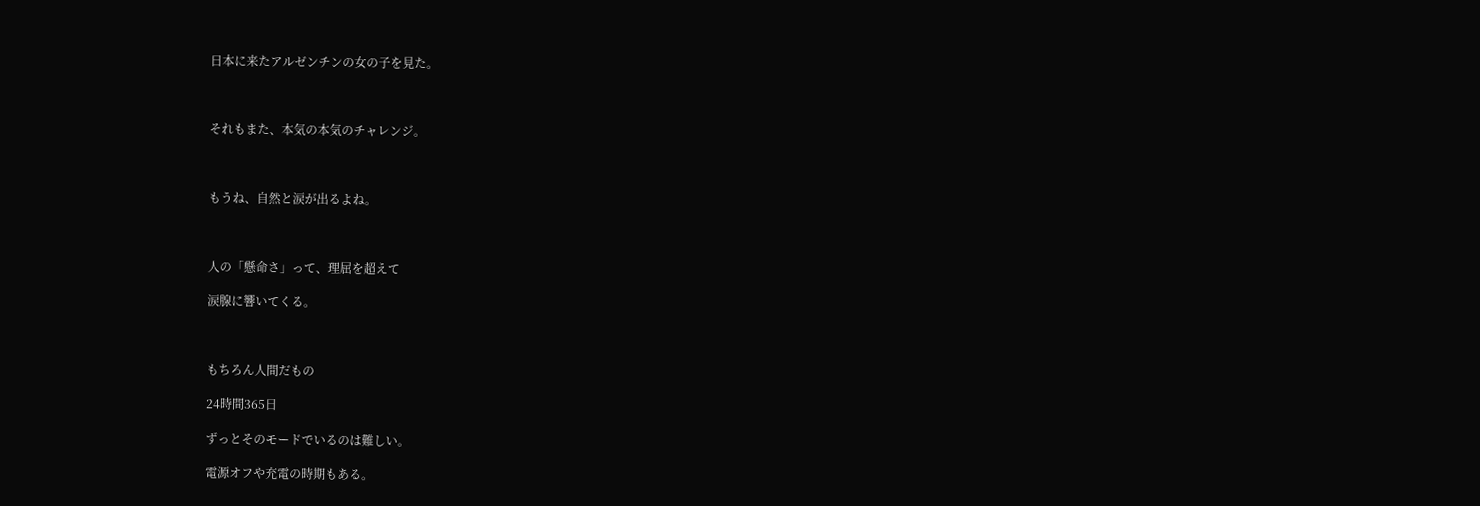日本に来たアルゼンチンの女の子を見た。



それもまた、本気の本気のチャレンジ。



もうね、自然と涙が出るよね。



人の「懸命さ」って、理屈を超えて

涙腺に響いてくる。



もちろん人間だもの

24時間365日

ずっとそのモードでいるのは難しい。

電源オフや充電の時期もある。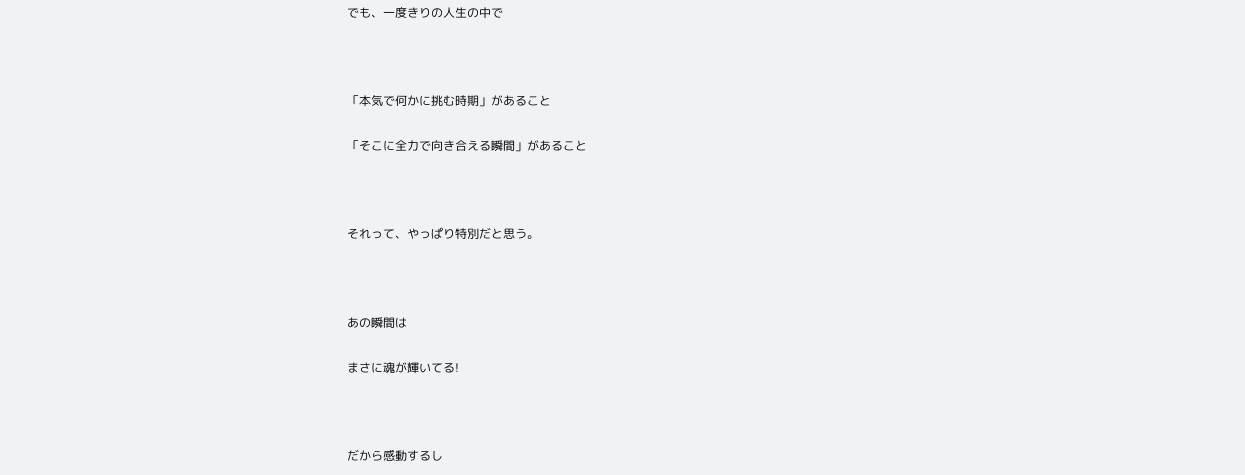でも、一度きりの人生の中で



「本気で何かに挑む時期」があること

「そこに全力で向き合える瞬間」があること



それって、やっぱり特別だと思う。



あの瞬間は

まさに魂が輝いてる!



だから感動するし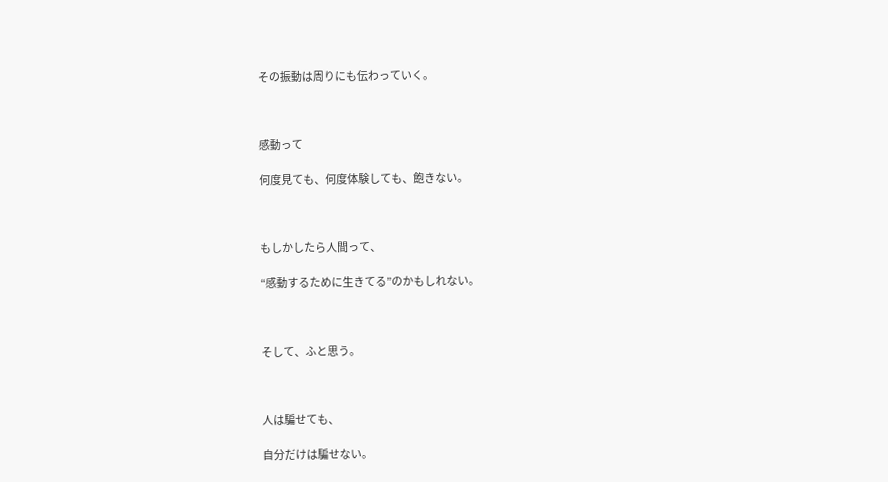その振動は周りにも伝わっていく。



感動って

何度見ても、何度体験しても、飽きない。



もしかしたら人間って、

“感動するために生きてる”のかもしれない。



そして、ふと思う。



人は騙せても、

自分だけは騙せない。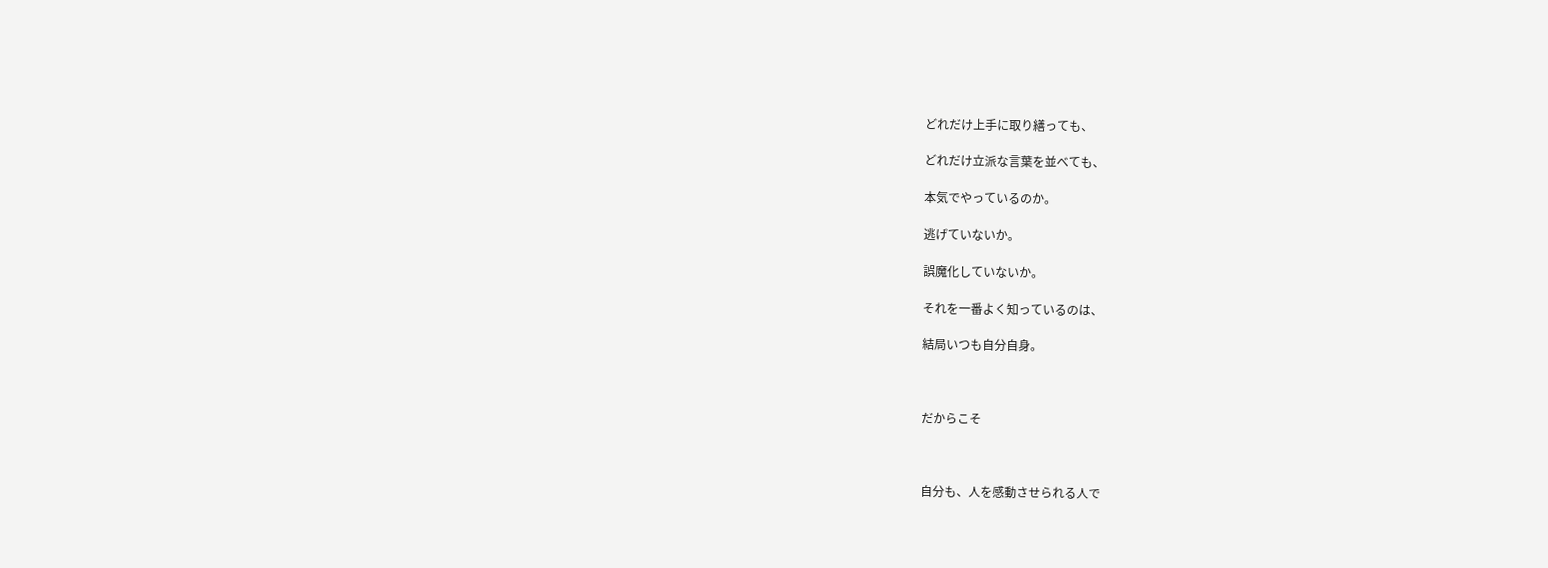どれだけ上手に取り繕っても、

どれだけ立派な言葉を並べても、

本気でやっているのか。

逃げていないか。

誤魔化していないか。

それを一番よく知っているのは、

結局いつも自分自身。



だからこそ



自分も、人を感動させられる人で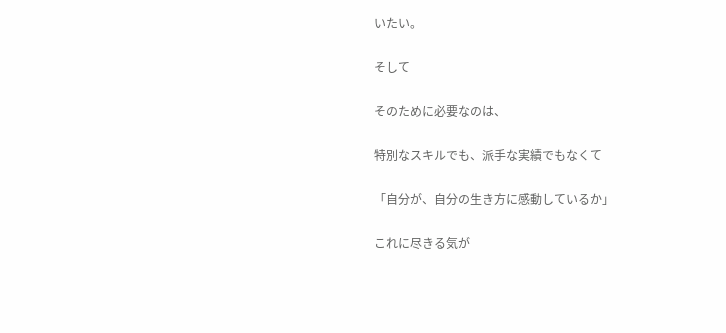いたい。

そして

そのために必要なのは、

特別なスキルでも、派手な実績でもなくて

「自分が、自分の生き方に感動しているか」

これに尽きる気が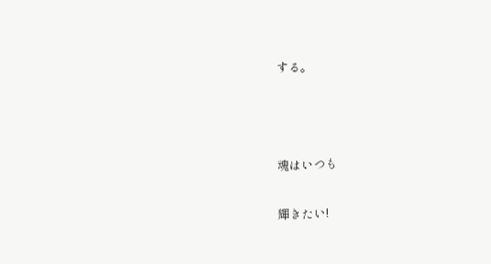する。



魂はいつも

輝きたい!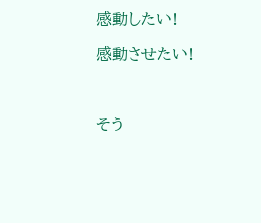感動したい!

感動させたい!



そう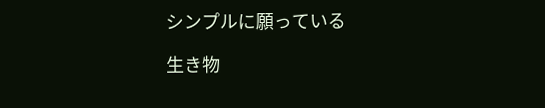シンプルに願っている

生き物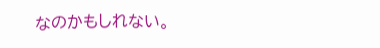なのかもしれない。